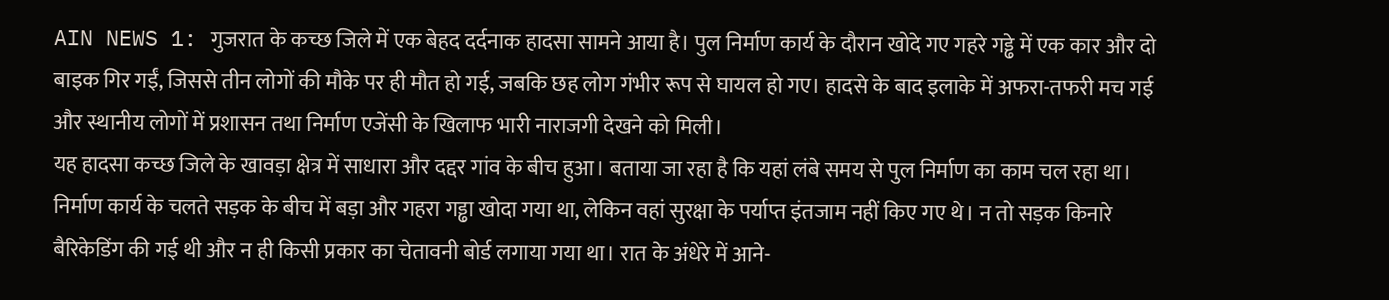AIN NEWS 1: गुजरात के कच्छ जिले में एक बेहद दर्दनाक हादसा सामने आया है। पुल निर्माण कार्य के दौरान खोदे गए गहरे गड्ढे में एक कार और दो बाइक गिर गईं, जिससे तीन लोगों की मौके पर ही मौत हो गई, जबकि छह लोग गंभीर रूप से घायल हो गए। हादसे के बाद इलाके में अफरा-तफरी मच गई और स्थानीय लोगों में प्रशासन तथा निर्माण एजेंसी के खिलाफ भारी नाराजगी देखने को मिली।
यह हादसा कच्छ जिले के खावड़ा क्षेत्र में साधारा और दद्दर गांव के बीच हुआ। बताया जा रहा है कि यहां लंबे समय से पुल निर्माण का काम चल रहा था। निर्माण कार्य के चलते सड़क के बीच में बड़ा और गहरा गड्ढा खोदा गया था, लेकिन वहां सुरक्षा के पर्याप्त इंतजाम नहीं किए गए थे। न तो सड़क किनारे बैरिकेडिंग की गई थी और न ही किसी प्रकार का चेतावनी बोर्ड लगाया गया था। रात के अंधेरे में आने-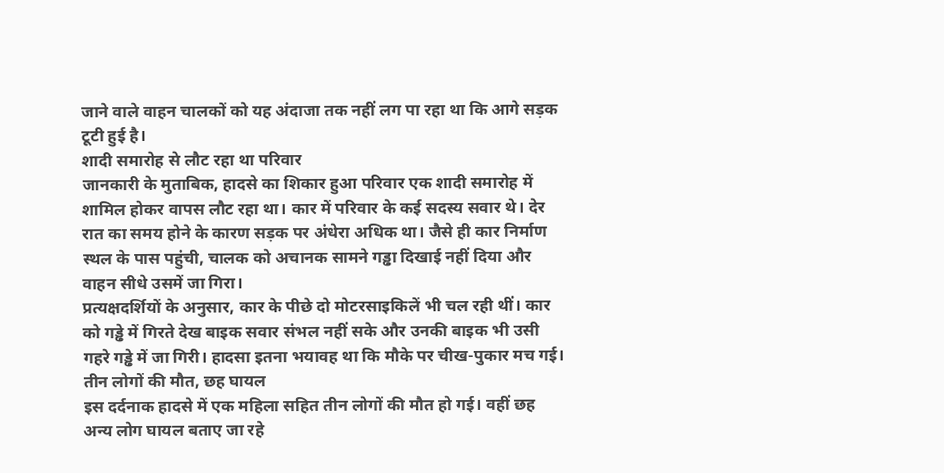जाने वाले वाहन चालकों को यह अंदाजा तक नहीं लग पा रहा था कि आगे सड़क टूटी हुई है।
शादी समारोह से लौट रहा था परिवार
जानकारी के मुताबिक, हादसे का शिकार हुआ परिवार एक शादी समारोह में शामिल होकर वापस लौट रहा था। कार में परिवार के कई सदस्य सवार थे। देर रात का समय होने के कारण सड़क पर अंधेरा अधिक था। जैसे ही कार निर्माण स्थल के पास पहुंची, चालक को अचानक सामने गड्ढा दिखाई नहीं दिया और वाहन सीधे उसमें जा गिरा।
प्रत्यक्षदर्शियों के अनुसार, कार के पीछे दो मोटरसाइकिलें भी चल रही थीं। कार को गड्ढे में गिरते देख बाइक सवार संभल नहीं सके और उनकी बाइक भी उसी गहरे गड्ढे में जा गिरी। हादसा इतना भयावह था कि मौके पर चीख-पुकार मच गई।
तीन लोगों की मौत, छह घायल
इस दर्दनाक हादसे में एक महिला सहित तीन लोगों की मौत हो गई। वहीं छह अन्य लोग घायल बताए जा रहे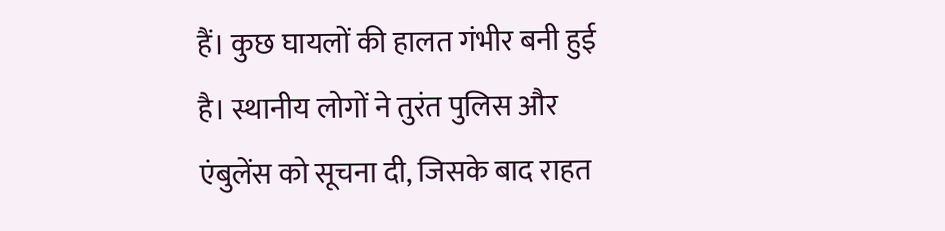हैं। कुछ घायलों की हालत गंभीर बनी हुई है। स्थानीय लोगों ने तुरंत पुलिस और एंबुलेंस को सूचना दी, जिसके बाद राहत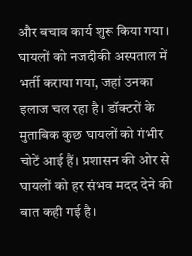और बचाव कार्य शुरू किया गया।
घायलों को नजदीकी अस्पताल में भर्ती कराया गया, जहां उनका इलाज चल रहा है। डॉक्टरों के मुताबिक कुछ घायलों को गंभीर चोटें आई हैं। प्रशासन की ओर से घायलों को हर संभव मदद देने की बात कही गई है।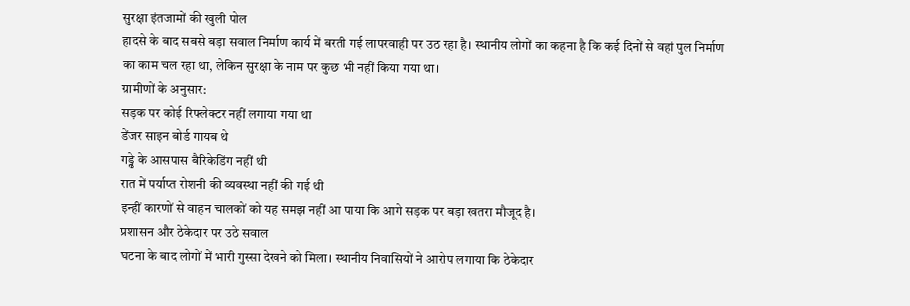सुरक्षा इंतजामों की खुली पोल
हादसे के बाद सबसे बड़ा सवाल निर्माण कार्य में बरती गई लापरवाही पर उठ रहा है। स्थानीय लोगों का कहना है कि कई दिनों से वहां पुल निर्माण का काम चल रहा था, लेकिन सुरक्षा के नाम पर कुछ भी नहीं किया गया था।
ग्रामीणों के अनुसार:
सड़क पर कोई रिफ्लेक्टर नहीं लगाया गया था
डेंजर साइन बोर्ड गायब थे
गड्ढे के आसपास बैरिकेडिंग नहीं थी
रात में पर्याप्त रोशनी की व्यवस्था नहीं की गई थी
इन्हीं कारणों से वाहन चालकों को यह समझ नहीं आ पाया कि आगे सड़क पर बड़ा खतरा मौजूद है।
प्रशासन और ठेकेदार पर उठे सवाल
घटना के बाद लोगों में भारी गुस्सा देखने को मिला। स्थानीय निवासियों ने आरोप लगाया कि ठेकेदार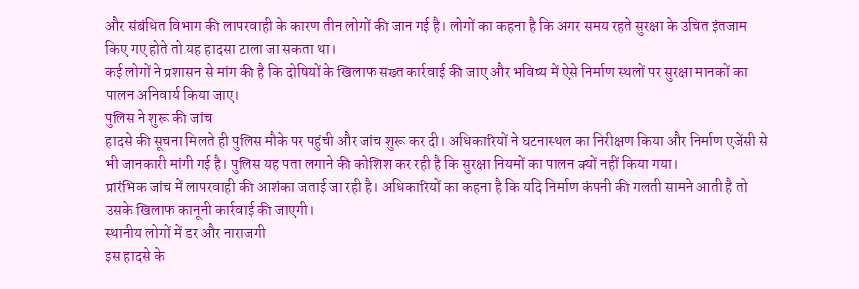और संबंधित विभाग की लापरवाही के कारण तीन लोगों की जान गई है। लोगों का कहना है कि अगर समय रहते सुरक्षा के उचित इंतजाम किए गए होते तो यह हादसा टाला जा सकता था।
कई लोगों ने प्रशासन से मांग की है कि दोषियों के खिलाफ सख्त कार्रवाई की जाए और भविष्य में ऐसे निर्माण स्थलों पर सुरक्षा मानकों का पालन अनिवार्य किया जाए।
पुलिस ने शुरू की जांच
हादसे की सूचना मिलते ही पुलिस मौके पर पहुंची और जांच शुरू कर दी। अधिकारियों ने घटनास्थल का निरीक्षण किया और निर्माण एजेंसी से भी जानकारी मांगी गई है। पुलिस यह पता लगाने की कोशिश कर रही है कि सुरक्षा नियमों का पालन क्यों नहीं किया गया।
प्रारंभिक जांच में लापरवाही की आशंका जताई जा रही है। अधिकारियों का कहना है कि यदि निर्माण कंपनी की गलती सामने आती है तो उसके खिलाफ कानूनी कार्रवाई की जाएगी।
स्थानीय लोगों में डर और नाराजगी
इस हादसे के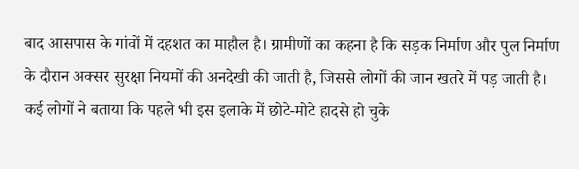बाद आसपास के गांवों में दहशत का माहौल है। ग्रामीणों का कहना है कि सड़क निर्माण और पुल निर्माण के दौरान अक्सर सुरक्षा नियमों की अनदेखी की जाती है, जिससे लोगों की जान खतरे में पड़ जाती है।
कई लोगों ने बताया कि पहले भी इस इलाके में छोटे-मोटे हादसे हो चुके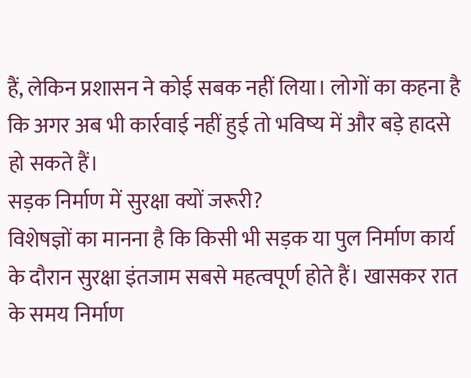हैं, लेकिन प्रशासन ने कोई सबक नहीं लिया। लोगों का कहना है कि अगर अब भी कार्रवाई नहीं हुई तो भविष्य में और बड़े हादसे हो सकते हैं।
सड़क निर्माण में सुरक्षा क्यों जरूरी?
विशेषज्ञों का मानना है कि किसी भी सड़क या पुल निर्माण कार्य के दौरान सुरक्षा इंतजाम सबसे महत्वपूर्ण होते हैं। खासकर रात के समय निर्माण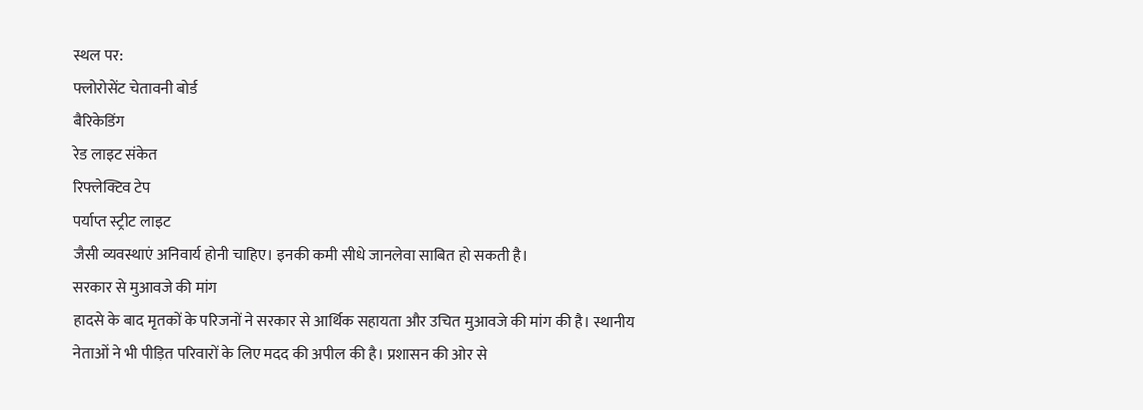स्थल पर:
फ्लोरोसेंट चेतावनी बोर्ड
बैरिकेडिंग
रेड लाइट संकेत
रिफ्लेक्टिव टेप
पर्याप्त स्ट्रीट लाइट
जैसी व्यवस्थाएं अनिवार्य होनी चाहिए। इनकी कमी सीधे जानलेवा साबित हो सकती है।
सरकार से मुआवजे की मांग
हादसे के बाद मृतकों के परिजनों ने सरकार से आर्थिक सहायता और उचित मुआवजे की मांग की है। स्थानीय नेताओं ने भी पीड़ित परिवारों के लिए मदद की अपील की है। प्रशासन की ओर से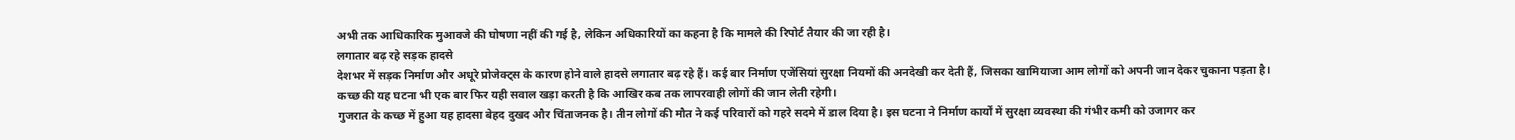अभी तक आधिकारिक मुआवजे की घोषणा नहीं की गई है, लेकिन अधिकारियों का कहना है कि मामले की रिपोर्ट तैयार की जा रही है।
लगातार बढ़ रहे सड़क हादसे
देशभर में सड़क निर्माण और अधूरे प्रोजेक्ट्स के कारण होने वाले हादसे लगातार बढ़ रहे हैं। कई बार निर्माण एजेंसियां सुरक्षा नियमों की अनदेखी कर देती हैं, जिसका खामियाजा आम लोगों को अपनी जान देकर चुकाना पड़ता है।
कच्छ की यह घटना भी एक बार फिर यही सवाल खड़ा करती है कि आखिर कब तक लापरवाही लोगों की जान लेती रहेगी।
गुजरात के कच्छ में हुआ यह हादसा बेहद दुखद और चिंताजनक है। तीन लोगों की मौत ने कई परिवारों को गहरे सदमे में डाल दिया है। इस घटना ने निर्माण कार्यों में सुरक्षा व्यवस्था की गंभीर कमी को उजागर कर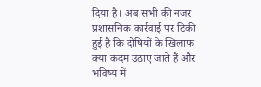दिया है। अब सभी की नजर प्रशासनिक कार्रवाई पर टिकी हुई है कि दोषियों के खिलाफ क्या कदम उठाए जाते हैं और भविष्य में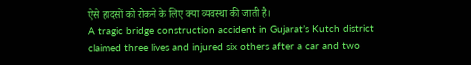ऐसे हादसों को रोकने के लिए क्या व्यवस्था की जाती है।
A tragic bridge construction accident in Gujarat’s Kutch district claimed three lives and injured six others after a car and two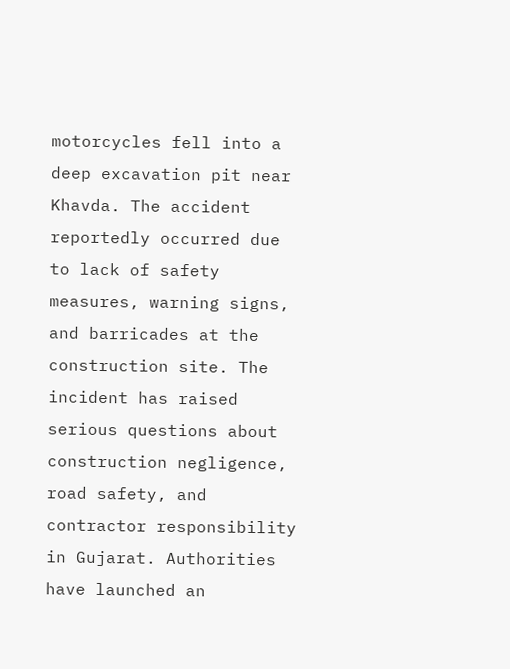motorcycles fell into a deep excavation pit near Khavda. The accident reportedly occurred due to lack of safety measures, warning signs, and barricades at the construction site. The incident has raised serious questions about construction negligence, road safety, and contractor responsibility in Gujarat. Authorities have launched an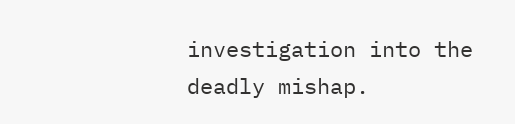investigation into the deadly mishap.